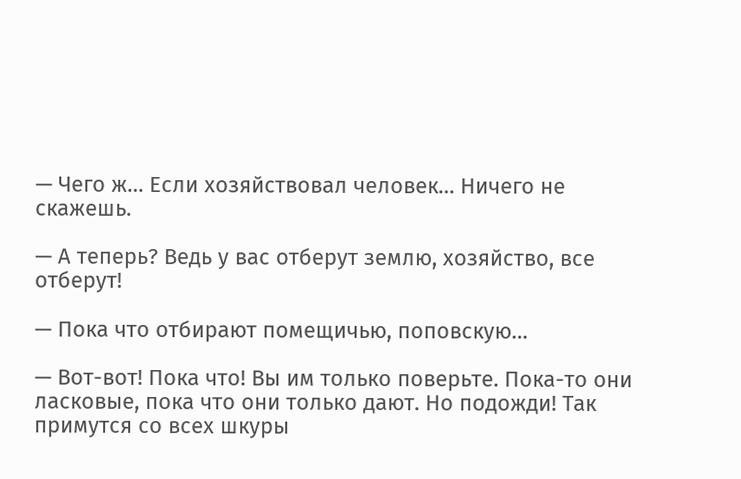— Чего ж… Если хозяйствовал человек… Ничего не скажешь.

— А теперь? Ведь у вас отберут землю, хозяйство, все отберут!

— Пока что отбирают помещичью, поповскую…

— Вот-вот! Пока что! Вы им только поверьте. Пока-то они ласковые, пока что они только дают. Но подожди! Так примутся со всех шкуры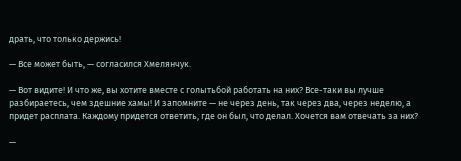драть, что только держись!

— Все может быть, — согласился Хмелянчук.

— Вот видите! И что же, вы хотите вместе с голытьбой работать на них? Все-таки вы лучше разбираетесь, чем здешние хамы! И запомните — не через день, так через два, через неделю, а придет расплата. Каждому придется ответить, где он был, что делал. Хочется вам отвечать за них?

—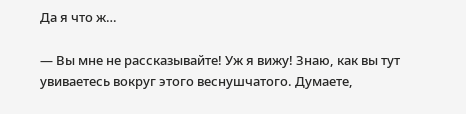Да я что ж…

— Вы мне не рассказывайте! Уж я вижу! Знаю, как вы тут увиваетесь вокруг этого веснушчатого. Думаете,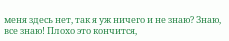меня здесь нет, так я уж ничего и не знаю? Знаю, все знаю! Плохо это кончится,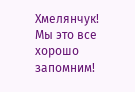Хмелянчук! Мы это все хорошо запомним!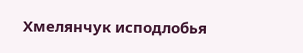Хмелянчук исподлобья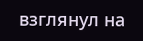взглянул на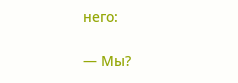него:

— Мы?